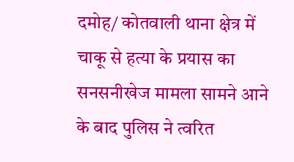दमोह/ कोतवाली थाना क्षेत्र में चाकू से हत्या के प्रयास का सनसनीखेज मामला सामने आने के बाद पुलिस ने त्वरित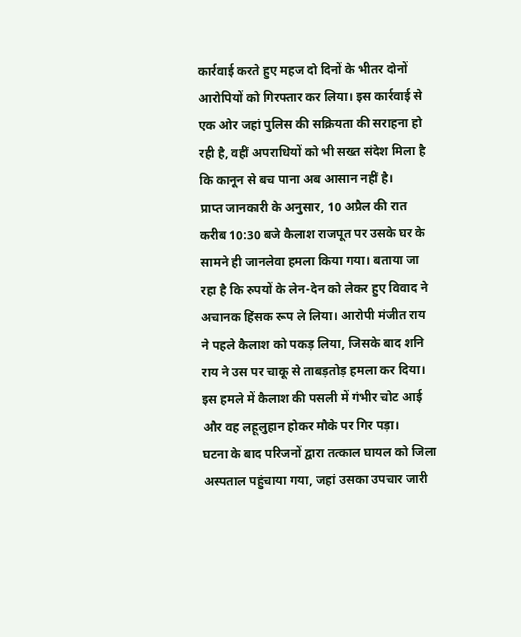कार्रवाई करते हुए महज दो दिनों के भीतर दोनों आरोपियों को गिरफ्तार कर लिया। इस कार्रवाई से एक ओर जहां पुलिस की सक्रियता की सराहना हो रही है, वहीं अपराधियों को भी सख्त संदेश मिला है कि कानून से बच पाना अब आसान नहीं है।
प्राप्त जानकारी के अनुसार, 10 अप्रैल की रात करीब 10:30 बजे कैलाश राजपूत पर उसके घर के सामने ही जानलेवा हमला किया गया। बताया जा रहा है कि रुपयों के लेन-देन को लेकर हुए विवाद ने अचानक हिंसक रूप ले लिया। आरोपी मंजीत राय ने पहले कैलाश को पकड़ लिया, जिसके बाद शनि राय ने उस पर चाकू से ताबड़तोड़ हमला कर दिया। इस हमले में कैलाश की पसली में गंभीर चोट आई और वह लहूलुहान होकर मौके पर गिर पड़ा।
घटना के बाद परिजनों द्वारा तत्काल घायल को जिला अस्पताल पहुंचाया गया, जहां उसका उपचार जारी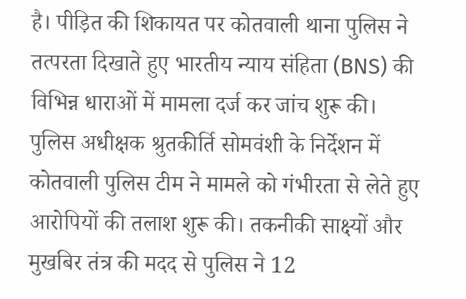है। पीड़ित की शिकायत पर कोतवाली थाना पुलिस ने तत्परता दिखाते हुए भारतीय न्याय संहिता (BNS) की विभिन्न धाराओं में मामला दर्ज कर जांच शुरू की।
पुलिस अधीक्षक श्रुतकीर्ति सोमवंशी के निर्देशन में कोतवाली पुलिस टीम ने मामले को गंभीरता से लेते हुए आरोपियों की तलाश शुरू की। तकनीकी साक्ष्यों और मुखबिर तंत्र की मदद से पुलिस ने 12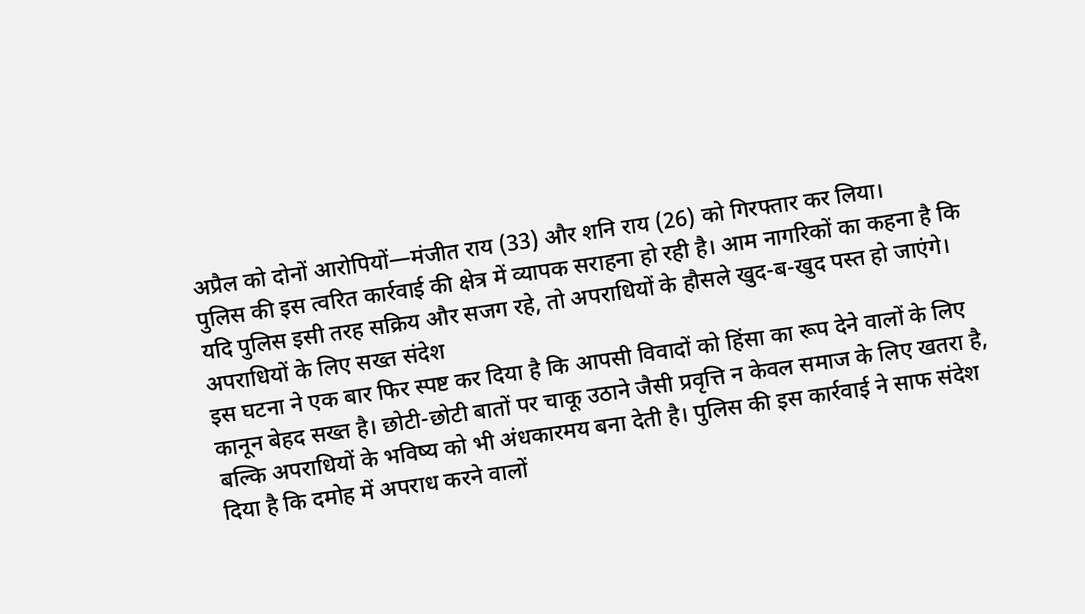अप्रैल को दोनों आरोपियों—मंजीत राय (33) और शनि राय (26) को गिरफ्तार कर लिया।
पुलिस की इस त्वरित कार्रवाई की क्षेत्र में व्यापक सराहना हो रही है। आम नागरिकों का कहना है कि यदि पुलिस इसी तरह सक्रिय और सजग रहे, तो अपराधियों के हौसले खुद-ब-खुद पस्त हो जाएंगे।
अपराधियों के लिए सख्त संदेश
इस घटना ने एक बार फिर स्पष्ट कर दिया है कि आपसी विवादों को हिंसा का रूप देने वालों के लिए कानून बेहद सख्त है। छोटी-छोटी बातों पर चाकू उठाने जैसी प्रवृत्ति न केवल समाज के लिए खतरा है, बल्कि अपराधियों के भविष्य को भी अंधकारमय बना देती है। पुलिस की इस कार्रवाई ने साफ संदेश दिया है कि दमोह में अपराध करने वालों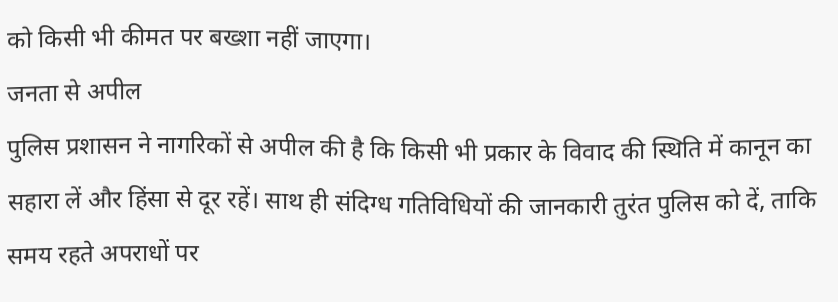को किसी भी कीमत पर बख्शा नहीं जाएगा।
जनता से अपील
पुलिस प्रशासन ने नागरिकों से अपील की है कि किसी भी प्रकार के विवाद की स्थिति में कानून का सहारा लें और हिंसा से दूर रहें। साथ ही संदिग्ध गतिविधियों की जानकारी तुरंत पुलिस को दें, ताकि समय रहते अपराधों पर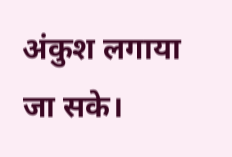अंकुश लगाया जा सके।